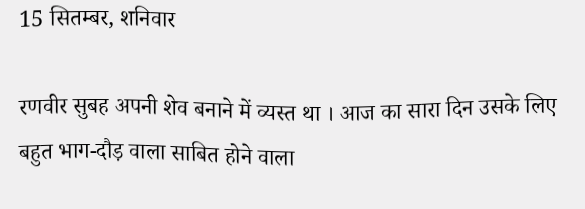15 सितम्बर, शनिवार

रणवीर सुबह अपनी शेव बनाने में व्यस्त था । आज का सारा दिन उसके लिए बहुत भाग-दौड़ वाला साबित होने वाला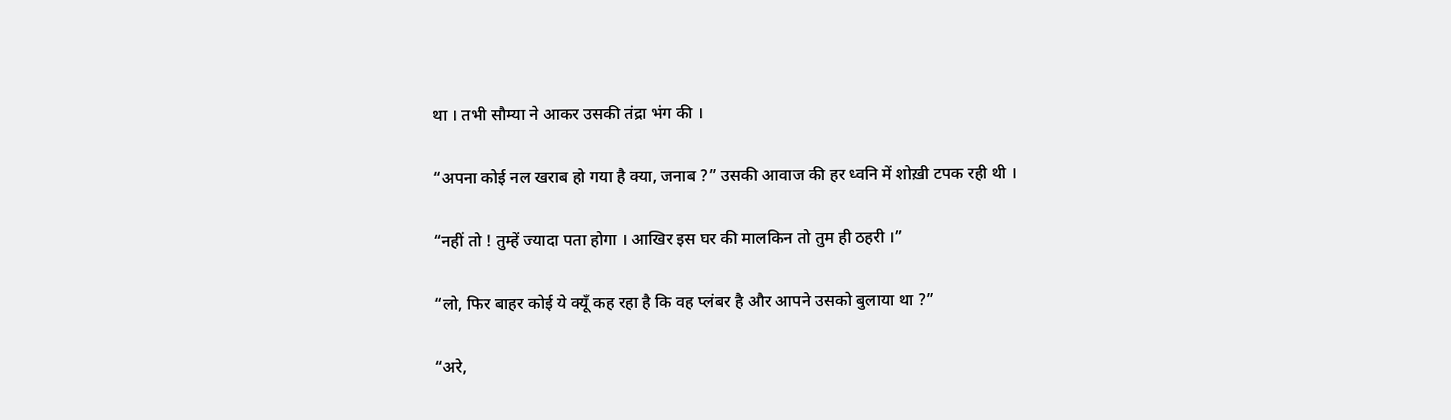था । तभी सौम्या ने आकर उसकी तंद्रा भंग की ।

“अपना कोई नल खराब हो गया है क्या, जनाब ?” उसकी आवाज की हर ध्वनि में शोख़ी टपक रही थी ।

“नहीं तो ! तुम्हें ज्यादा पता होगा । आखिर इस घर की मालकिन तो तुम ही ठहरी ।”

“लो, फिर बाहर कोई ये क्यूँ कह रहा है कि वह प्लंबर है और आपने उसको बुलाया था ?”

“अरे,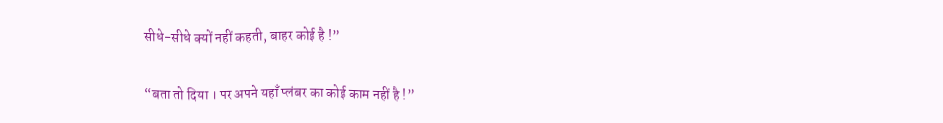सीधे-सीधे क्यों नहीं कहती, बाहर कोई है !”

“बता तो दिया । पर अपने यहाँ प्लंबर का कोई काम नहीं है !”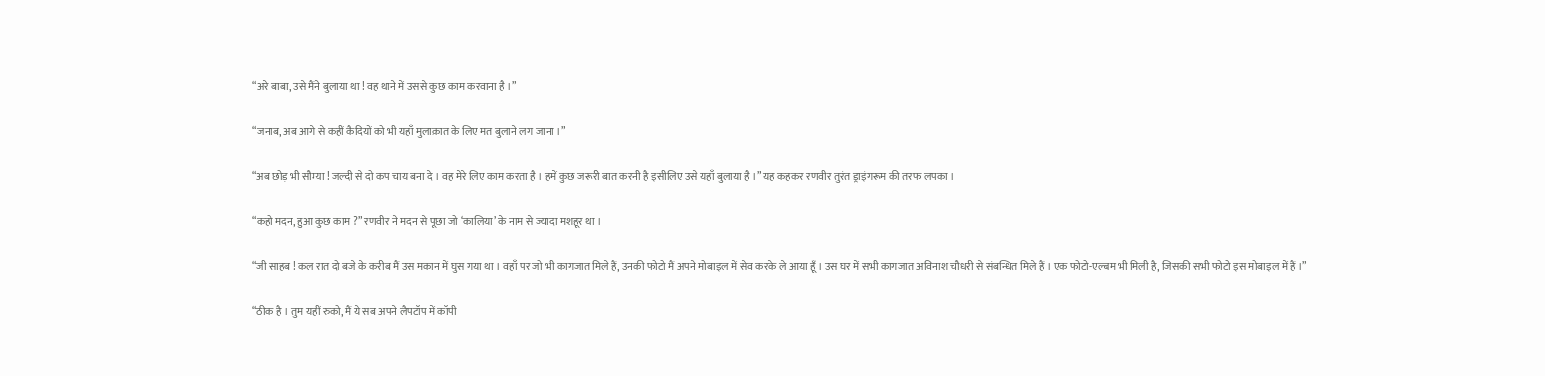“अरे बाबा, उसे मैंने बुलाया था ! वह थाने में उससे कुछ काम करवाना है ।”

“जनाब, अब आगे से कहीं कैदियों को भी यहाँ मुलाक़ात के लिए मत बुलाने लग जाना ।”

“अब छोड़ भी सौम्या ! जल्दी से दो कप चाय बना दे । वह मेरे लिए काम करता है । हमें कुछ जरूरी बात करनी है इसीलिए उसे यहाँ बुलाया है ।” यह कहकर रणवीर तुरंत ड्राइंगरूम की तरफ लपका ।

“कहो मदन, हुआ कुछ काम ?” रणवीर ने मदन से पूछा जो ‘कालिया’ के नाम से ज्यादा मशहूर था ।

“जी साहब ! कल रात दो बजे के करीब मैं उस मकान में घुस गया था । वहाँ पर जो भी कागजात मिले हैं, उनकी फोटो मैं अपने मोबाइल में सेव करके ले आया हूँ । उस घर में सभी कागजात अविनाश चौधरी से संबन्धित मिले हैं । एक फोटो-एल्बम भी मिली है, जिसकी सभी फोटो इस मोबाइल में हैं ।”

“ठीक है । तुम यहीं रुको, मैं ये सब अपने लैपटॉप में कॉपी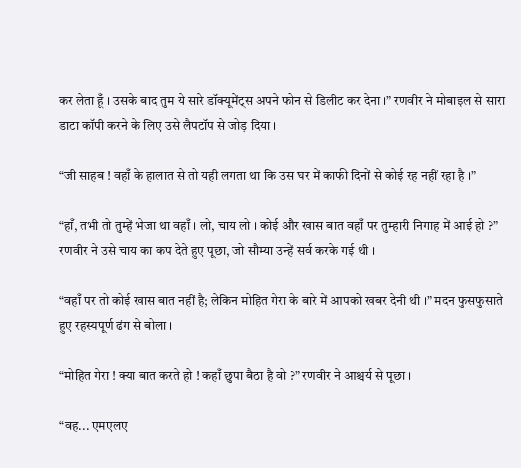कर लेता हूँ । उसके बाद तुम ये सारे डॉक्यूमेंट्स अपने फोन से डिलीट कर देना ।” रणवीर ने मोबाइल से सारा डाटा कॉपी करने के लिए उसे लैपटॉप से जोड़ दिया ।

“जी साहब ! वहाँ के हालात से तो यही लगता था कि उस घर में काफी दिनों से कोई रह नहीं रहा है ।”

“हाँ, तभी तो तुम्हें भेजा था वहाँ । लो, चाय लो । कोई और खास बात वहाँ पर तुम्हारी निगाह में आई हो ?” रणवीर ने उसे चाय का कप देते हुए पूछा, जो सौम्या उन्हें सर्व करके गई थी ।

“वहाँ पर तो कोई खास बात नहीं है; लेकिन मोहित गेरा के बारे में आपको खबर देनी थी ।” मदन फुसफुसाते हुए रहस्यपूर्ण ढंग से बोला ।

“मोहित गेरा ! क्या बात करते हो ! कहाँ छुपा बैठा है वो ?” रणवीर ने आश्चर्य से पूछा ।

“वह... एमएलए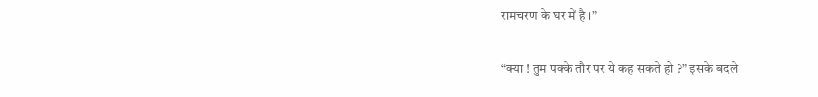रामचरण के घर में है ।”

“क्या ! तुम पक्के तौर पर ये कह सकते हो ?” इसके बदले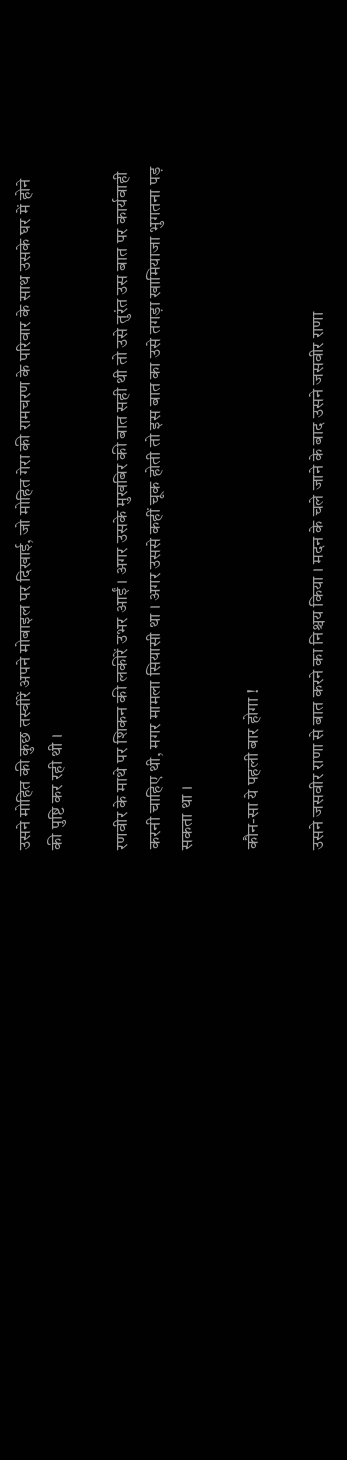उसने मोहित की कुछ तस्वीरें अपने मोबाइल पर दिखाई, जो मोहित गेरा की रामचरण के परिवार के साथ उसके घर में होने की पुष्टि कर रही थी ।

रणवीर के माथे पर शिकन की लकीरें उभर आईं । अगर उसके मुखबिर की बात सही थी तो उसे तुरंत उस बात पर कार्यवाही करनी चाहिए थी, मगर मामला सियासी था । अगर उससे कहीं चूक होती तो इस बात का उसे तगड़ा खामियाजा भुगतना पड़ सकता था ।

कौन-सा ये पहली बार होगा !

उसने जसवीर राणा से बात करने का निश्चय किया । मदन के चले जाने के बाद उसने जसवीर राणा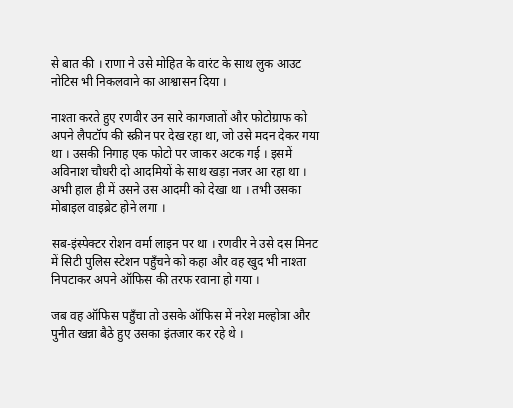से बात की । राणा ने उसे मोहित के वारंट के साथ लुक आउट नोटिस भी निकलवाने का आश्वासन दिया ।

नाश्ता करते हुए रणवीर उन सारे कागजातों और फोटोग्राफ को अपने लैपटॉप की स्क्रीन पर देख रहा था, जो उसे मदन देकर गया था । उसकी निगाह एक फोटो पर जाकर अटक गई । इसमें अविनाश चौधरी दो आदमियों के साथ खड़ा नजर आ रहा था । अभी हाल ही में उसने उस आदमी को देखा था । तभी उसका मोबाइल वाइब्रेट होने लगा ।

सब-इंस्पेक्टर रोशन वर्मा लाइन पर था । रणवीर ने उसे दस मिनट में सिटी पुलिस स्टेशन पहुँचने को कहा और वह खुद भी नाश्ता निपटाकर अपने ऑफिस की तरफ रवाना हो गया ।

जब वह ऑफिस पहुँचा तो उसके ऑफिस में नरेश मल्होत्रा और पुनीत खन्ना बैठे हुए उसका इंतजार कर रहे थे ।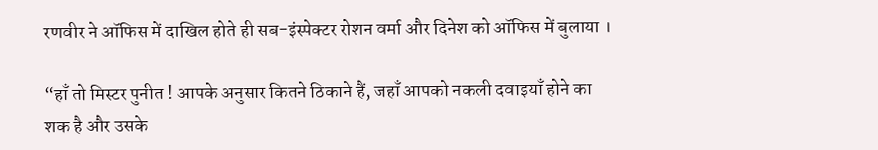रणवीर ने ऑफिस में दाखिल होते ही सब-इंस्पेक्टर रोशन वर्मा और दिनेश को ऑफिस में बुलाया ।

“हाँ तो मिस्टर पुनीत ! आपके अनुसार कितने ठिकाने हैं, जहाँ आपको नकली दवाइयाँ होने का शक है और उसके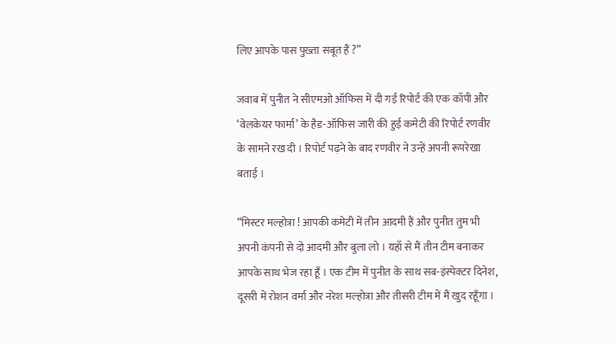लिए आपके पास पुख्ता सबूत हैं ?”

जवाब में पुनीत ने सीएमओ ऑफिस में दी गई रिपोर्ट की एक कॉपी और ‘वेलकेयर फार्मा’ के हैड-ऑफिस जारी की हुई कमेटी की रिपोर्ट रणवीर के सामने रख दी । रिपोर्ट पढ़ने के बाद रणवीर ने उन्हें अपनी रूपरेखा बताई ।

“मिस्टर मल्होत्रा ! आपकी कमेटी में तीन आदमी हैं और पुनीत तुम भी अपनी कंपनी से दो आदमी और बुला लो । यहाँ से मैं तीन टीम बनाकर आपके साथ भेज रहा हूँ । एक टीम में पुनीत के साथ सब-इंस्पेक्टर दिनेश, दूसरी में रोशन वर्मा और नरेश मल्होत्रा और तीसरी टीम में मैं खुद रहूँगा ।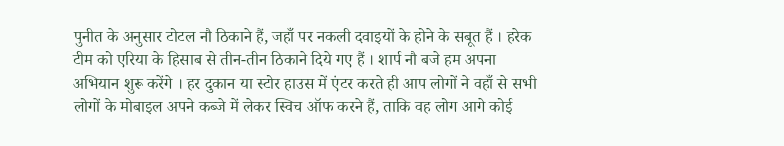पुनीत के अनुसार टोटल नौ ठिकाने हैं, जहाँ पर नकली दवाइयों के होने के सबूत हैं । हरेक टीम को एरिया के हिसाब से तीन-तीन ठिकाने दिये गए हैं । शार्प नौ बजे हम अपना अभियान शुरू करेंगे । हर दुकान या स्टोर हाउस में एंटर करते ही आप लोगों ने वहाँ से सभी लोगों के मोबाइल अपने कब्जे में लेकर स्विच ऑफ करने हैं, ताकि वह लोग आगे कोई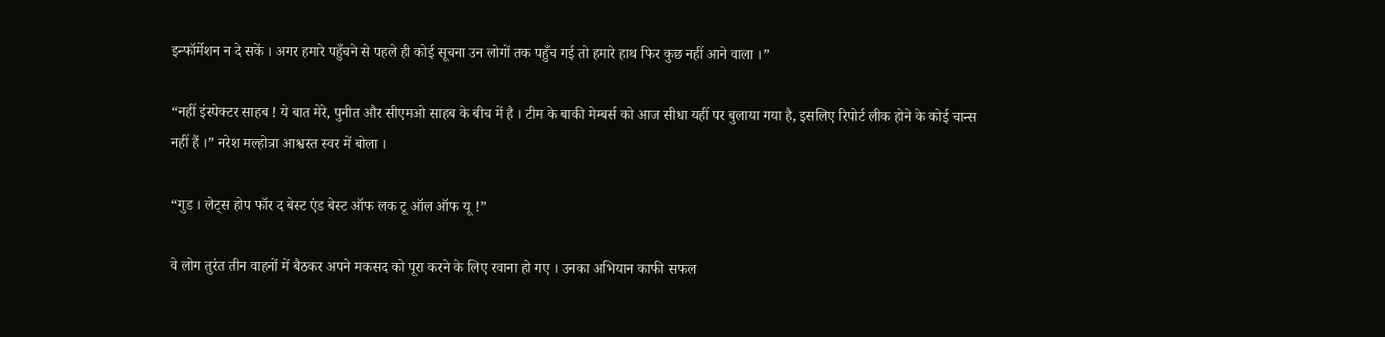इन्फॉर्मेशन न दे सकें । अगर हमारे पहुँचने से पहले ही कोई सूचना उन लोगों तक पहुँच गई तो हमारे हाथ फिर कुछ नहीं आने वाला ।”

“नहीं इंस्पेक्टर साहब ! ये बात मेरे, पुनीत और सीएमओ साहब के बीच में है । टीम के बाकी मेम्बर्स को आज सीधा यहीं पर बुलाया गया है, इसलिए रिपोर्ट लीक होने के कोई चान्स नहीं हैं ।” नरेश मल्होत्रा आश्वस्त स्वर में बोला ।

“गुड । लेट्स होप फॉर द बेस्ट एंड बेस्ट ऑफ लक टू ऑल ऑफ यू !”

वे लोग तुरंत तीन वाहनों में बैठकर अपने मकसद को पूरा करने के लिए रवाना हो गए । उनका अभियान काफी सफल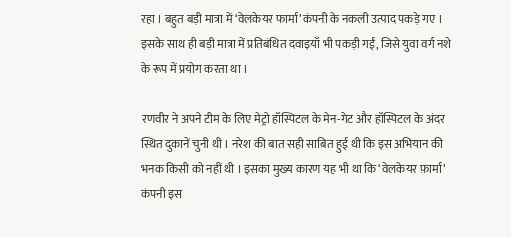रहा । बहुत बड़ी मात्रा में ‘वेलकेयर फार्मा’ कंपनी के नकली उत्पाद पकड़े गए । इसके साथ ही बड़ी मात्रा में प्रतिबंधित दवाइयाँ भी पकड़ी गईं, जिसे युवा वर्ग नशे के रूप में प्रयोग करता था ।

रणवीर ने अपने टीम के लिए मेट्रो हॉस्पिटल के मेन-गेट और हॉस्पिटल के अंदर स्थित दुकानें चुनी थी । नरेश की बात सही साबित हुई थी कि इस अभियान की भनक किसी को नहीं थी । इसका मुख्य कारण यह भी था कि ‘वेलकेयर फ़ार्मा’ कंपनी इस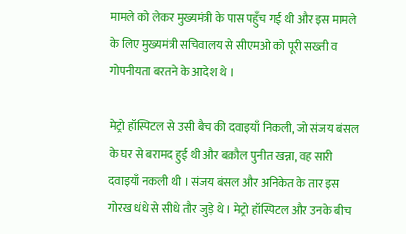मामले को लेकर मुख्यमंत्री के पास पहुँच गई थी और इस मामले के लिए मुख्यमंत्री सचिवालय से सीएमओ को पूरी सख्ती व गोपनीयता बरतने के आदेश थे ।

मेट्रो हॉस्पिटल से उसी बैच की दवाइयाँ निकली, जो संजय बंसल के घर से बरामद हुई थी और बक़ौल पुनीत खन्ना, वह सारी दवाइयाँ नकली थी । संजय बंसल और अनिकेत के तार इस गोरख धंधे से सीधे तौर जुड़े थे । मेट्रो हॉस्पिटल और उनके बीच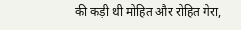की कड़ी थी मोहित और रोहित गेरा,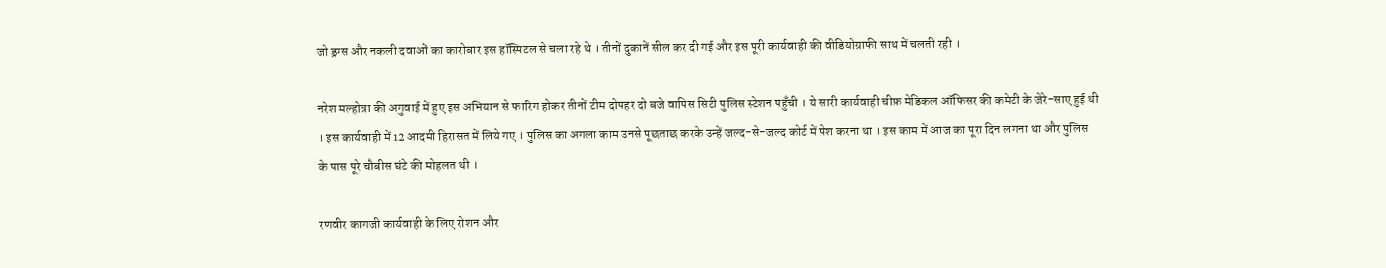जो ड्रग्स और नकली दवाओं का कारोबार इस हॉस्पिटल से चला रहे थे । तीनों दुकानें सील कर दी गई और इस पूरी कार्यवाही की वीडियोग्राफी साथ में चलती रही ।

नरेश मल्होत्रा की अगुवाई में हुए इस अभियान से फारिग होकर तीनों टीम दोपहर दो बजे वापिस सिटी पुलिस स्टेशन पहुँची । ये सारी कार्यवाही चीफ़ मेडिकल ऑफिसर की कमेटी के जेरे-साए हुई थी । इस कार्यवाही में 12 आदमी हिरासत में लिये गए । पुलिस का अगला काम उनसे पूछताछ करके उन्हें जल्द-से-जल्द कोर्ट में पेश करना था । इस काम में आज का पूरा दिन लगना था और पुलिस के पास पूरे चौबीस घंटे की मोहलत थी ।

रणवीर कागजी कार्यवाही के लिए रोशन और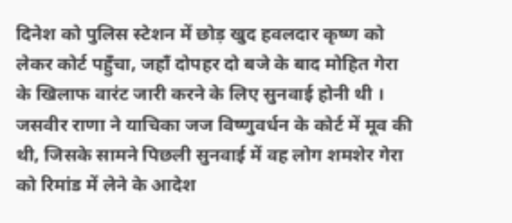दिनेश को पुलिस स्टेशन में छोड़ खुद हवलदार कृष्ण को लेकर कोर्ट पहुँचा, जहाँ दोपहर दो बजे के बाद मोहित गेरा के खिलाफ वारंट जारी करने के लिए सुनवाई होनी थी । जसवीर राणा ने याचिका जज विष्णुवर्धन के कोर्ट में मूव की थी, जिसके सामने पिछली सुनवाई में वह लोग शमशेर गेरा को रिमांड में लेने के आदेश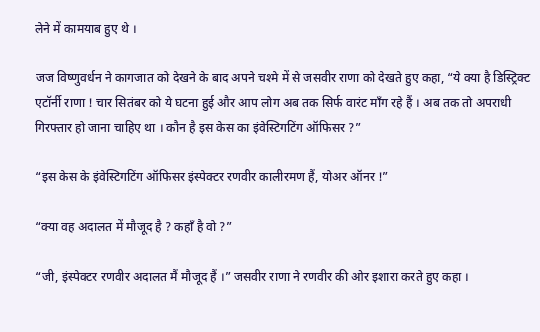लेने में कामयाब हुए थे ।

जज विष्णुवर्धन ने कागजात को देखने के बाद अपने चश्मे में से जसवीर राणा को देखते हुए कहा, “ये क्या है डिस्ट्रिक्ट एटॉर्नी राणा ! चार सितंबर को ये घटना हुई और आप लोग अब तक सिर्फ वारंट माँग रहे हैं । अब तक तो अपराधी गिरफ्तार हो जाना चाहिए था । कौन है इस केस का इंवेस्टिगटिंग ऑफिसर ?”

“इस केस के इंवेस्टिगटिंग ऑफिसर इंस्पेक्टर रणवीर कालीरमण हैं, योअर ऑनर !”

“क्या वह अदालत में मौजूद है ? कहाँ है वो ?”

“जी, इंस्पेक्टर रणवीर अदालत मैं मौजूद हैं ।” जसवीर राणा ने रणवीर की ओर इशारा करते हुए कहा ।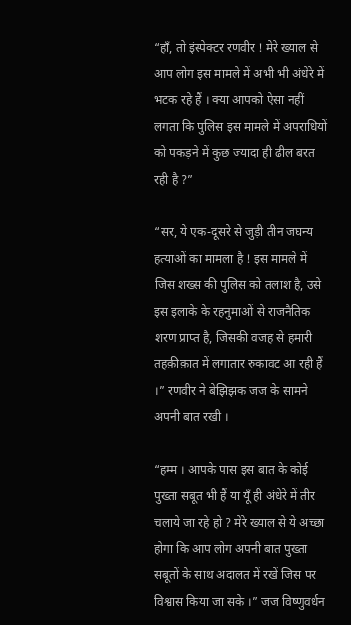“हाँ, तो इंस्पेक्टर रणवीर ! मेरे ख्याल से आप लोग इस मामले में अभी भी अंधेरे में भटक रहे हैं । क्या आपको ऐसा नहीं लगता कि पुलिस इस मामले में अपराधियों को पकड़ने में कुछ ज्यादा ही ढील बरत रही है ?”

“सर, ये एक-दूसरे से जुड़ी तीन जघन्य हत्याओं का मामला है ! इस मामले में जिस शख्स की पुलिस को तलाश है, उसे इस इलाके के रहनुमाओं से राजनैतिक शरण प्राप्त है, जिसकी वजह से हमारी तहक़ीक़ात में लगातार रुकावट आ रही हैं ।” रणवीर ने बेझिझक जज के सामने अपनी बात रखी ।

“हम्म । आपके पास इस बात के कोई पुख्ता सबूत भी हैं या यूँ ही अंधेरे में तीर चलाये जा रहे हो ? मेरे ख्याल से ये अच्छा होगा कि आप लोग अपनी बात पुख्ता सबूतों के साथ अदालत में रखें जिस पर विश्वास किया जा सके ।” जज विष्णुवर्धन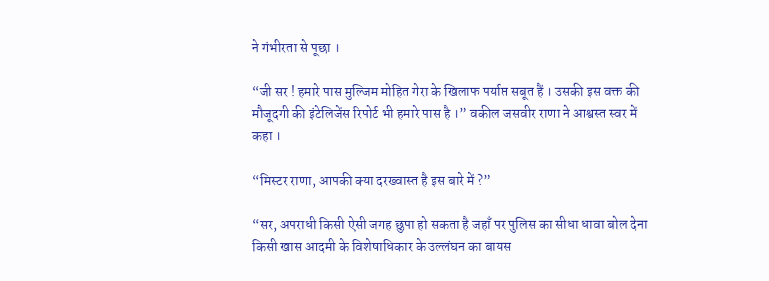ने गंभीरता से पूछा ।

“जी सर ! हमारे पास मुल्जिम मोहित गेरा के खिलाफ पर्याप्त सबूत हैं । उसकी इस वक्त की मौजूदगी की इंटेलिजेंस रिपोर्ट भी हमारे पास है ।” वकील जसवीर राणा ने आश्वस्त स्वर में कहा ।

“मिस्टर राणा, आपकी क्या दरख्वास्त है इस बारे में ?”

“सर, अपराधी किसी ऐसी जगह छुपा हो सकता है जहाँ पर पुलिस का सीधा धावा बोल देना किसी खास आदमी के विशेषाधिकार के उल्लंघन का बायस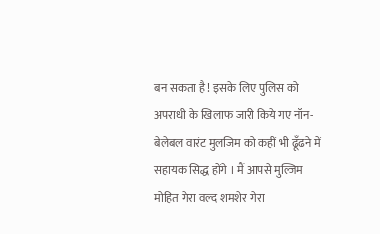बन सकता है ! इसके लिए पुलिस को अपराधी के खिलाफ जारी किये गए नॉन-बेलेबल वारंट मुलजिम को कहीं भी ढूँढने में सहायक सिद्ध होंगे । मैं आपसे मुल्जिम मोहित गेरा वल्द शमशेर गेरा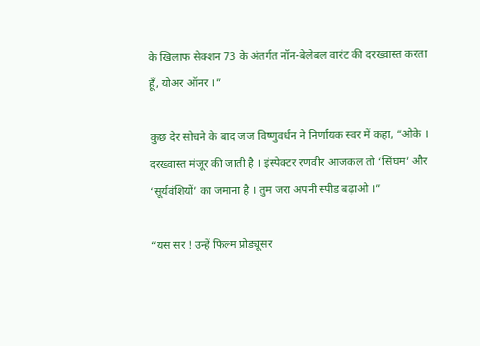के खिलाफ सेक्शन 73 के अंतर्गत नॉन-बेलेबल वारंट की दरख्वास्त करता हूँ, योअर ऑनर ।”

कुछ देर सोचने के बाद जज विष्णुवर्धन ने निर्णायक स्वर में कहा, “ओके । दरख्वास्त मंजूर की जाती है । इंस्पेक्टर रणवीर आजकल तो ‘सिंघम’ और ‘सूर्यवंशियों’ का जमाना है । तुम जरा अपनी स्पीड बढ़ाओ ।”

“यस सर ! उन्हें फिल्म प्रोड्यूसर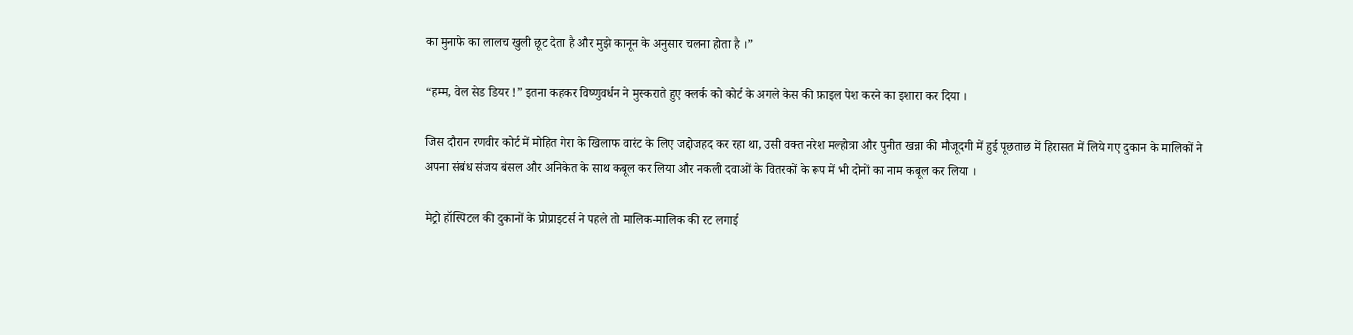का मुनाफे का लालच खुली छूट देता है और मुझे कानून के अनुसार चलना होता है ।”

“हम्म, वेल सेड डियर !” इतना कहकर विष्णुवर्धन ने मुस्कराते हुए क्लर्क को कोर्ट के अगले केस की फ़ाइल पेश करने का इशारा कर दिया ।

जिस दौरान रणवीर कोर्ट में मोहित गेरा के खिलाफ वारंट के लिए जद्दोजहद कर रहा था, उसी वक्त नरेश मल्होत्रा और पुनीत खन्ना की मौजूदगी में हुई पूछताछ में हिरासत में लिये गए दुकान के मालिकों ने अपना संबंध संजय बंसल और अनिकेत के साथ कबूल कर लिया और नकली दवाओं के वितरकों के रूप में भी दोनों का नाम कबूल कर लिया ।

मेट्रो हॉस्पिटल की दुकानों के प्रोप्राइटर्स ने पहले तो मालिक-मालिक की रट लगाई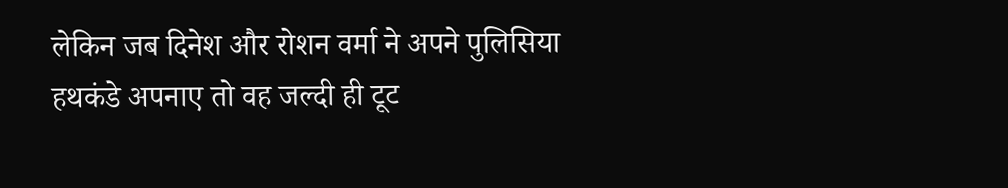लेकिन जब दिनेश और रोशन वर्मा ने अपने पुलिसिया हथकंडे अपनाए तो वह जल्दी ही टूट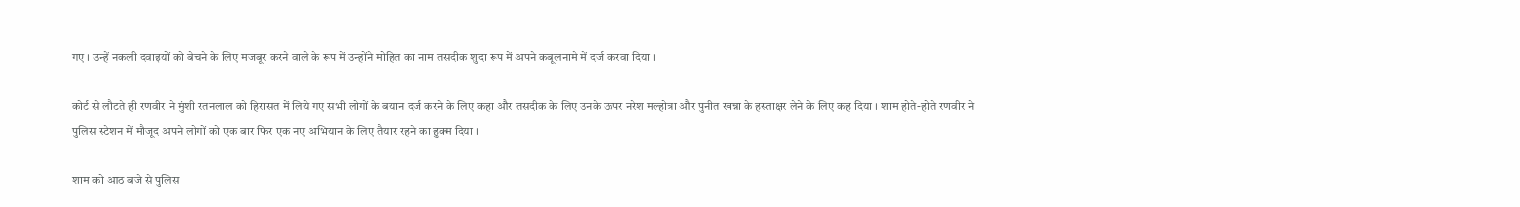गए । उन्हें नकली दवाइयों को बेचने के लिए मजबूर करने वाले के रूप में उन्होंने मोहित का नाम तसदीक शुदा रूप में अपने कबूलनामे में दर्ज करवा दिया ।

कोर्ट से लौटते ही रणवीर ने मुंशी रतनलाल को हिरासत में लिये गए सभी लोगों के बयान दर्ज करने के लिए कहा और तसदीक के लिए उनके ऊपर नरेश मल्होत्रा और पुनीत खन्ना के हस्ताक्षर लेने के लिए कह दिया । शाम होते-होते रणवीर ने पुलिस स्टेशन में मौजूद अपने लोगों को एक बार फिर एक नए अभियान के लिए तैयार रहने का हुक्म दिया ।

शाम को आठ बजे से पुलिस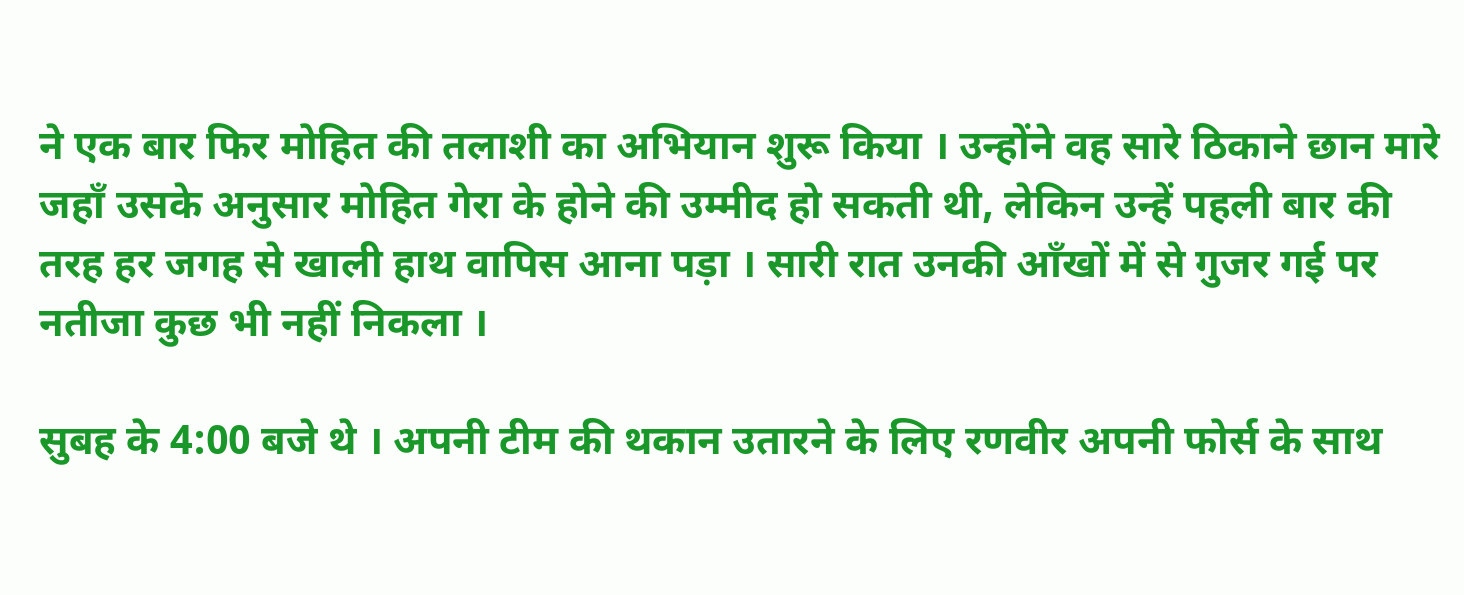ने एक बार फिर मोहित की तलाशी का अभियान शुरू किया । उन्होंने वह सारे ठिकाने छान मारे जहाँ उसके अनुसार मोहित गेरा के होने की उम्मीद हो सकती थी, लेकिन उन्हें पहली बार की तरह हर जगह से खाली हाथ वापिस आना पड़ा । सारी रात उनकी आँखों में से गुजर गई पर नतीजा कुछ भी नहीं निकला ।

सुबह के 4:00 बजे थे । अपनी टीम की थकान उतारने के लिए रणवीर अपनी फोर्स के साथ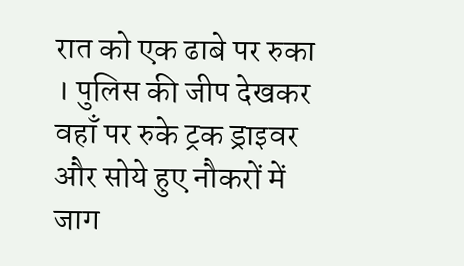रात को एक ढाबे पर रुका । पुलिस की जीप देखकर वहाँ पर रुके ट्रक ड्राइवर और सोये हुए नौकरों में जाग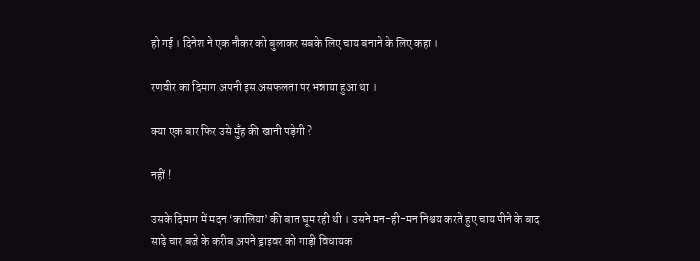हो गई । दिनेश ने एक नौकर को बुलाकर सबके लिए चाय बनाने के लिए कहा ।

रणवीर का दिमाग अपनी इस असफलता पर भन्नाया हुआ था ।

क्या एक बार फिर उसे मुँह की खानी पड़ेगी ?

नहीं !

उसके दिमाग में मदन ‘कालिया’ की बात घूम रही थी । उसने मन-ही-मन निश्चय करते हुए चाय पीने के बाद साढ़े चार बजे के करीब अपने ड्राइवर को गाड़ी विधायक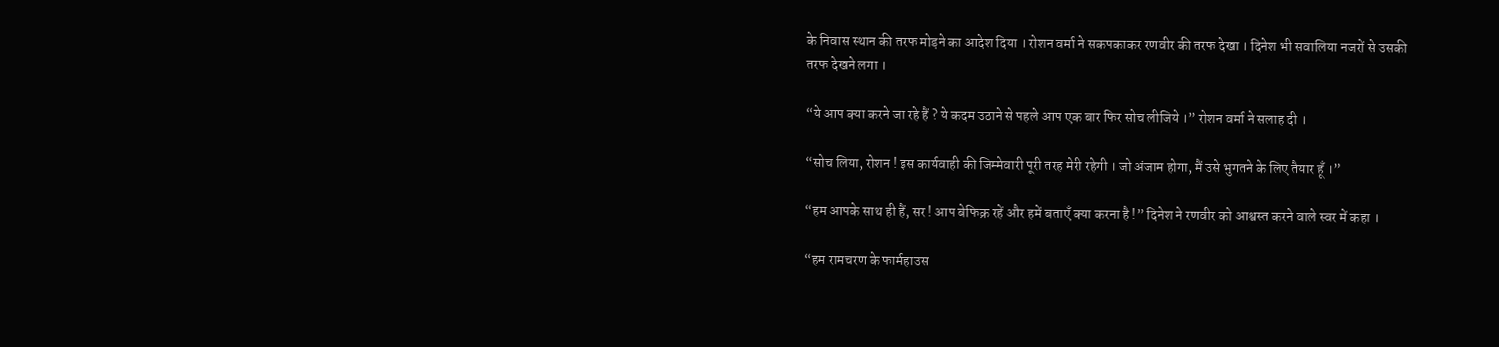के निवास स्थान की तरफ मोड़ने का आदेश दिया । रोशन वर्मा ने सकपकाकर रणवीर की तरफ देखा । दिनेश भी सवालिया नजरों से उसकी तरफ देखने लगा ।

“ये आप क्या करने जा रहे हैं ? ये कदम उठाने से पहले आप एक बार फिर सोच लीजिये ।” रोशन वर्मा ने सलाह दी ।

“सोच लिया, रोशन ! इस कार्यवाही की जिम्मेवारी पूरी तरह मेरी रहेगी । जो अंजाम होगा, मैं उसे भुगतने के लिए तैयार हूँ ।”

“हम आपके साथ ही हैं, सर ! आप बेफिक्र रहें और हमें बताएँ क्या करना है !” दिनेश ने रणवीर को आश्वस्त करने वाले स्वर में कहा ।

“हम रामचरण के फार्महाउस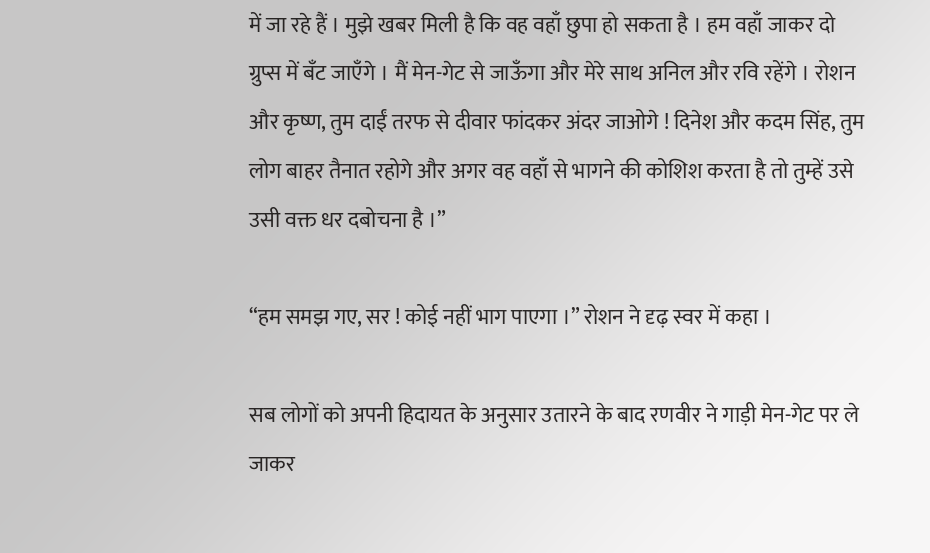में जा रहे हैं । मुझे खबर मिली है कि वह वहाँ छुपा हो सकता है । हम वहाँ जाकर दो ग्रुप्स में बँट जाएँगे । मैं मेन-गेट से जाऊँगा और मेरे साथ अनिल और रवि रहेंगे । रोशन और कृष्ण, तुम दाईं तरफ से दीवार फांदकर अंदर जाओगे ! दिनेश और कदम सिंह, तुम लोग बाहर तैनात रहोगे और अगर वह वहाँ से भागने की कोशिश करता है तो तुम्हें उसे उसी वक्त धर दबोचना है ।”

“हम समझ गए, सर ! कोई नहीं भाग पाएगा ।” रोशन ने दृढ़ स्वर में कहा ।

सब लोगों को अपनी हिदायत के अनुसार उतारने के बाद रणवीर ने गाड़ी मेन-गेट पर ले जाकर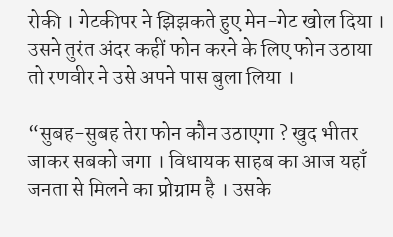रोकी । गेटकीपर ने झिझकते हुए मेन-गेट खोल दिया । उसने तुरंत अंदर कहीं फोन करने के लिए फोन उठाया तो रणवीर ने उसे अपने पास बुला लिया ।

“सुबह-सुबह तेरा फोन कौन उठाएगा ? खुद भीतर जाकर सबको जगा । विधायक साहब का आज यहाँ जनता से मिलने का प्रोग्राम है । उसके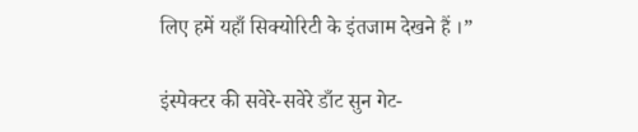लिए हमें यहाँ सिक्योरिटी के इंतजाम देखने हैं ।”

इंस्पेक्टर की सवेरे-सवेरे डाँट सुन गेट-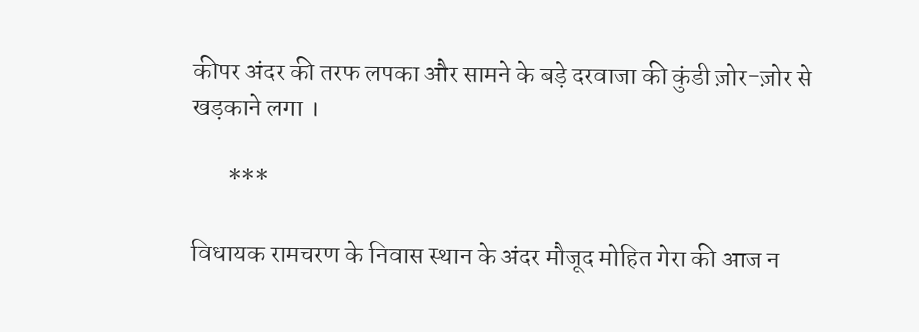कीपर अंदर की तरफ लपका और सामने के बड़े दरवाजा की कुंडी ज़ोर-ज़ोर से खड़काने लगा ।

       ***

विधायक रामचरण के निवास स्थान के अंदर मौजूद मोहित गेरा की आज न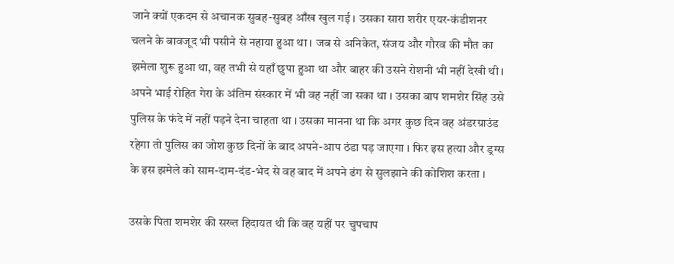जाने क्यों एकदम से अचानक सुबह-सुबह आँख खुल गई । उसका सारा शरीर एयर-कंडीशनर चलने के बावजूद भी पसीने से नहाया हुआ था । जब से अनिकेत, संजय और गौरव की मौत का झमेला शुरू हुआ था, वह तभी से यहाँ छुपा हुआ था और बाहर की उसने रोशनी भी नहीं देखी थी । अपने भाई रोहित गेरा के अंतिम संस्कार में भी वह नहीं जा सका था । उसका बाप शमशेर सिंह उसे पुलिस के फंदे में नहीं पड़ने देना चाहता था । उसका मानना था कि अगर कुछ दिन वह अंडरग्राउंड रहेगा तो पुलिस का जोश कुछ दिनों के बाद अपने-आप ठंडा पड़ जाएगा । फिर इस हत्या और ड्रग्स के इस झमेले को साम-दाम-दंड-भेद से वह बाद में अपने ढंग से सुलझाने की कोशिश करता ।

उसके पिता शमशेर की सख्त हिदायत थी कि वह यहीं पर चुपचाप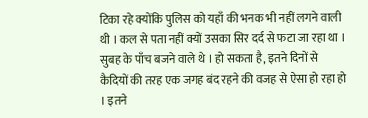टिका रहे क्योंकि पुलिस को यहाँ की भनक भी नहीं लगने वाली थी । कल से पता नहीं क्यों उसका सिर दर्द से फटा जा रहा था । सुबह के पाँच बजने वाले थे । हो सकता है, इतने दिनों से कैदियों की तरह एक जगह बंद रहने की वजह से ऐसा हो रहा हो । इतने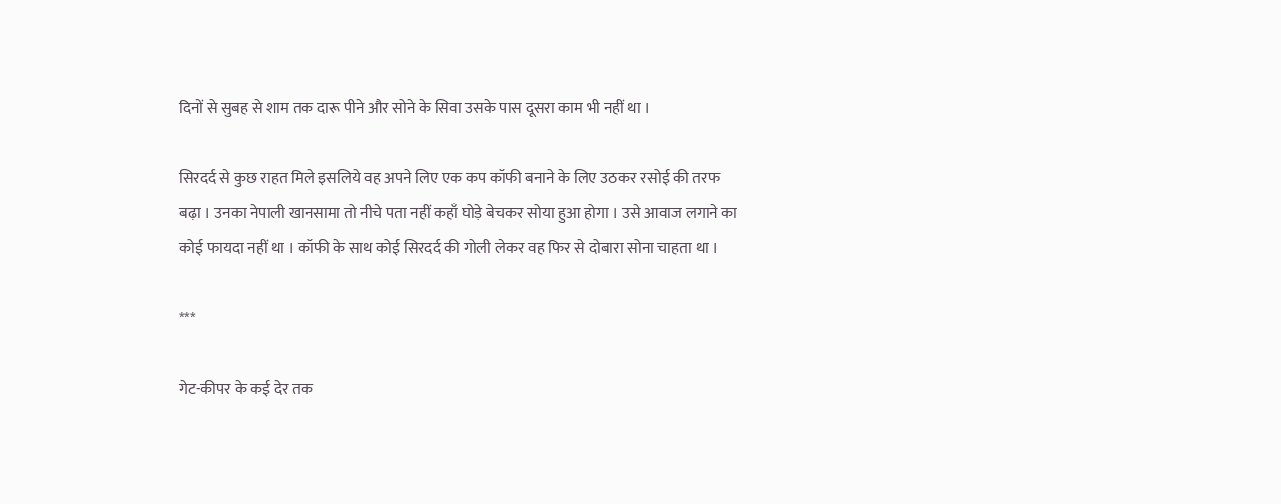दिनों से सुबह से शाम तक दारू पीने और सोने के सिवा उसके पास दूसरा काम भी नहीं था ।

सिरदर्द से कुछ राहत मिले इसलिये वह अपने लिए एक कप कॉफी बनाने के लिए उठकर रसोई की तरफ बढ़ा । उनका नेपाली खानसामा तो नीचे पता नहीं कहाँ घोड़े बेचकर सोया हुआ होगा । उसे आवाज लगाने का कोई फायदा नहीं था । कॉफी के साथ कोई सिरदर्द की गोली लेकर वह फिर से दोबारा सोना चाहता था ।

***

गेट-कीपर के कई देर तक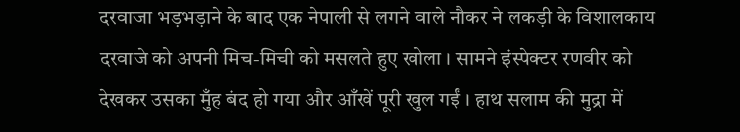दरवाजा भड़भड़ाने के बाद एक नेपाली से लगने वाले नौकर ने लकड़ी के विशालकाय दरवाजे को अपनी मिच-मिची को मसलते हुए खोला । सामने इंस्पेक्टर रणवीर को देखकर उसका मुँह बंद हो गया और आँखें पूरी खुल गईं । हाथ सलाम की मुद्रा में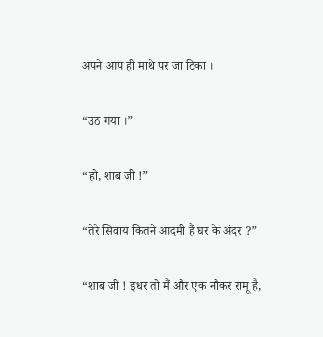अपने आप ही माथे पर जा टिका ।

“उठ गया ।”

“हो, शाब जी !”

“तेरे सिवाय कितने आदमी हैं घर के अंदर ?”

“शाब जी ! इधर तो मैं और एक नौकर रामू है,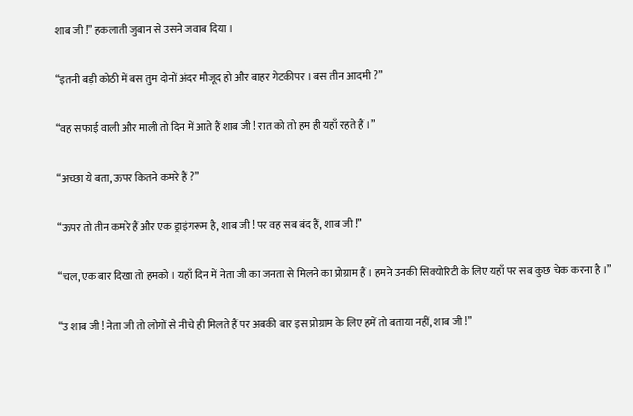शाब जी !” हकलाती जुबान से उसने जवाब दिया ।

“इतनी बड़ी कोठी में बस तुम दोनों अंदर मौजूद हो और बाहर गेटकीपर । बस तीन आदमी ?”

“वह सफाई वाली और माली तो दिन में आते हैं शाब जी ! रात को तो हम ही यहाँ रहते हैं ।”

“अच्छा ये बता, ऊपर कितने कमरे हैं ?”

“ऊपर तो तीन कमरे हैं और एक ड्राइंगरूम है, शाब जी ! पर वह सब बंद हैं, शाब जी !”

“चल, एक बार दिखा तो हमको । यहाँ दिन में नेता जी का जनता से मिलने का प्रोग्राम हैं । हमने उनकी सिक्योरिटी के लिए यहाँ पर सब कुछ चेक करना है ।”

“उ शाब जी ! नेता जी तो लोगों से नीचे ही मिलते हैं पर अबकी बार इस प्रोग्राम के लिए हमें तो बताया नहीं, शाब जी !”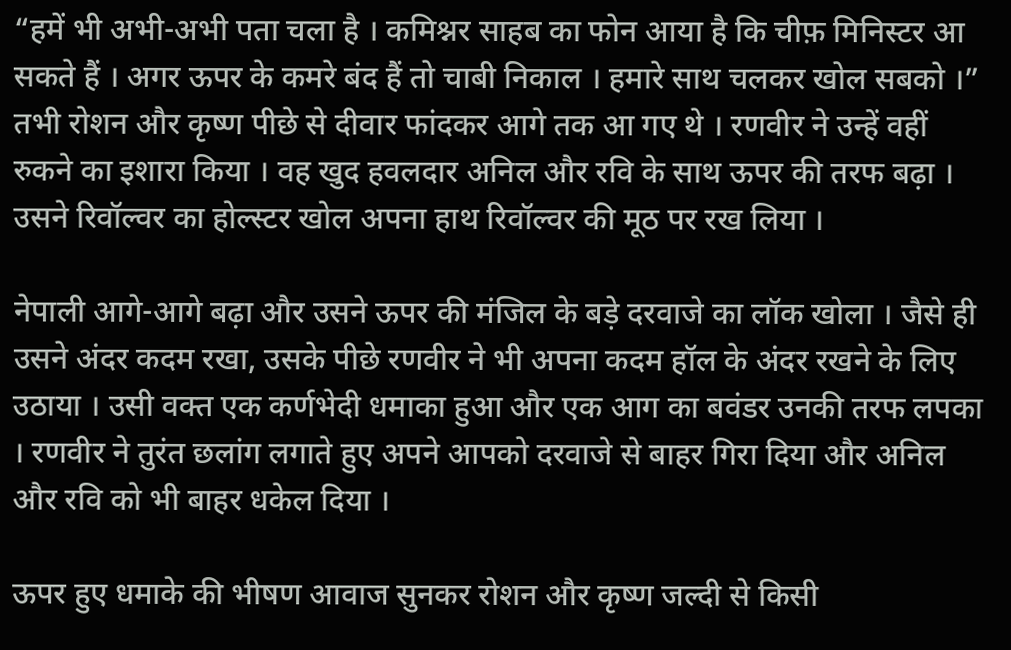“हमें भी अभी-अभी पता चला है । कमिश्नर साहब का फोन आया है कि चीफ़ मिनिस्टर आ सकते हैं । अगर ऊपर के कमरे बंद हैं तो चाबी निकाल । हमारे साथ चलकर खोल सबको ।” तभी रोशन और कृष्ण पीछे से दीवार फांदकर आगे तक आ गए थे । रणवीर ने उन्हें वहीं रुकने का इशारा किया । वह खुद हवलदार अनिल और रवि के साथ ऊपर की तरफ बढ़ा । उसने रिवॉल्वर का होल्स्टर खोल अपना हाथ रिवॉल्वर की मूठ पर रख लिया ।

नेपाली आगे-आगे बढ़ा और उसने ऊपर की मंजिल के बड़े दरवाजे का लॉक खोला । जैसे ही उसने अंदर कदम रखा, उसके पीछे रणवीर ने भी अपना कदम हॉल के अंदर रखने के लिए उठाया । उसी वक्त एक कर्णभेदी धमाका हुआ और एक आग का बवंडर उनकी तरफ लपका । रणवीर ने तुरंत छलांग लगाते हुए अपने आपको दरवाजे से बाहर गिरा दिया और अनिल और रवि को भी बाहर धकेल दिया ।

ऊपर हुए धमाके की भीषण आवाज सुनकर रोशन और कृष्ण जल्दी से किसी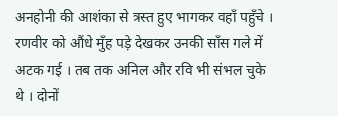अनहोनी की आशंका से त्रस्त हुए भागकर वहाँ पहुँचे । रणवीर को औंधे मुँह पड़े देखकर उनकी साँस गले में अटक गई । तब तक अनिल और रवि भी संभल चुके थे । दोनों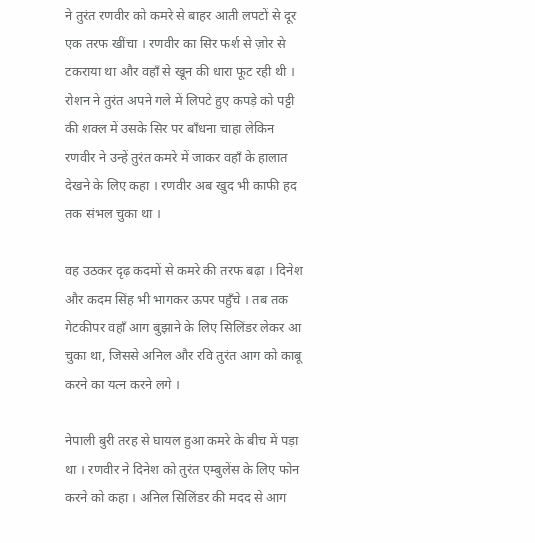ने तुरंत रणवीर को कमरे से बाहर आती लपटों से दूर एक तरफ खींचा । रणवीर का सिर फर्श से ज़ोर से टकराया था और वहाँ से खून की धारा फूट रही थी । रोशन ने तुरंत अपने गले में लिपटे हुए कपड़े को पट्टी की शक्ल में उसके सिर पर बाँधना चाहा लेकिन रणवीर ने उन्हें तुरंत कमरे में जाकर वहाँ के हालात देखने के लिए कहा । रणवीर अब खुद भी काफी हद तक संभल चुका था ।

वह उठकर दृढ़ कदमों से कमरे की तरफ बढ़ा । दिनेश और कदम सिंह भी भागकर ऊपर पहुँचे । तब तक गेटकीपर वहाँ आग बुझाने के लिए सिलिंडर लेकर आ चुका था, जिससे अनिल और रवि तुरंत आग को काबू करने का यत्न करने लगे ।

नेपाली बुरी तरह से घायल हुआ कमरे के बीच में पड़ा था । रणवीर ने दिनेश को तुरंत एम्बुलेंस के लिए फोन करने को कहा । अनिल सिलिंडर की मदद से आग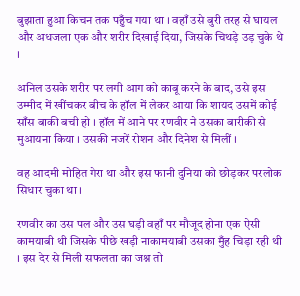बुझाता हुआ किचन तक पहुँच गया था । वहाँ उसे बुरी तरह से घायल और अधजला एक और शरीर दिखाई दिया, जिसके चिथड़े उड़ चुके थे ।

अनिल उसके शरीर पर लगी आग को काबू करने के बाद, उसे इस उम्मीद में खींचकर बीच के हॉल में लेकर आया कि शायद उसमें कोई साँस बाकी बची हो । हॉल में आने पर रणवीर ने उसका बारीकी से मुआयना किया । उसकी नजरें रोशन और दिनेश से मिलीं ।

वह आदमी मोहित गेरा था और इस फानी दुनिया को छोड़कर परलोक सिधार चुका था ।

रणवीर का उस पल और उस घड़ी वहाँ पर मौजूद होना एक ऐसी कामयाबी थी जिसके पीछे खड़ी नाकामयाबी उसका मुँह चिड़ा रही थी । इस देर से मिली सफलता का जश्न तो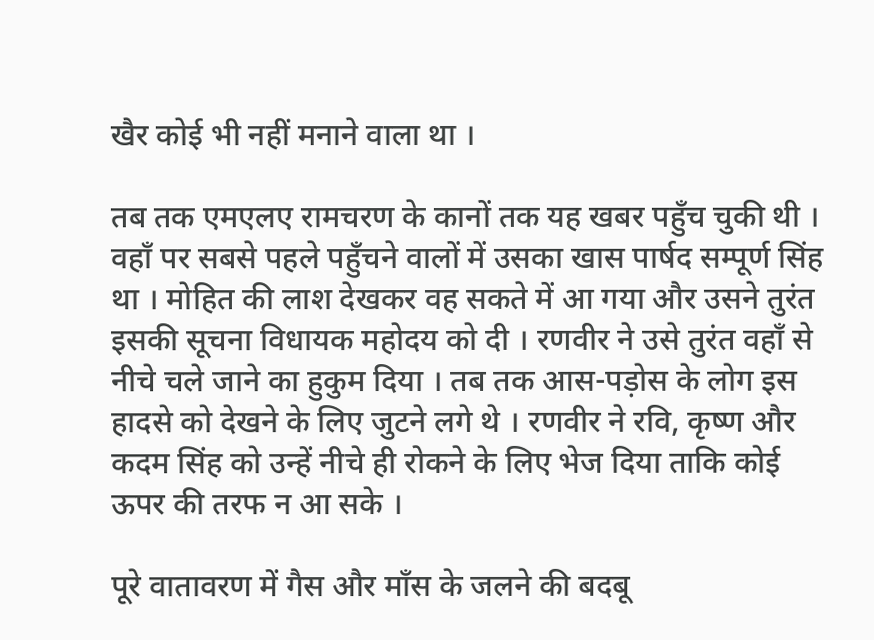खैर कोई भी नहीं मनाने वाला था ।

तब तक एमएलए रामचरण के कानों तक यह खबर पहुँच चुकी थी । वहाँ पर सबसे पहले पहुँचने वालों में उसका खास पार्षद सम्पूर्ण सिंह था । मोहित की लाश देखकर वह सकते में आ गया और उसने तुरंत इसकी सूचना विधायक महोदय को दी । रणवीर ने उसे तुरंत वहाँ से नीचे चले जाने का हुकुम दिया । तब तक आस-पड़ोस के लोग इस हादसे को देखने के लिए जुटने लगे थे । रणवीर ने रवि, कृष्ण और कदम सिंह को उन्हें नीचे ही रोकने के लिए भेज दिया ताकि कोई ऊपर की तरफ न आ सके ।

पूरे वातावरण में गैस और माँस के जलने की बदबू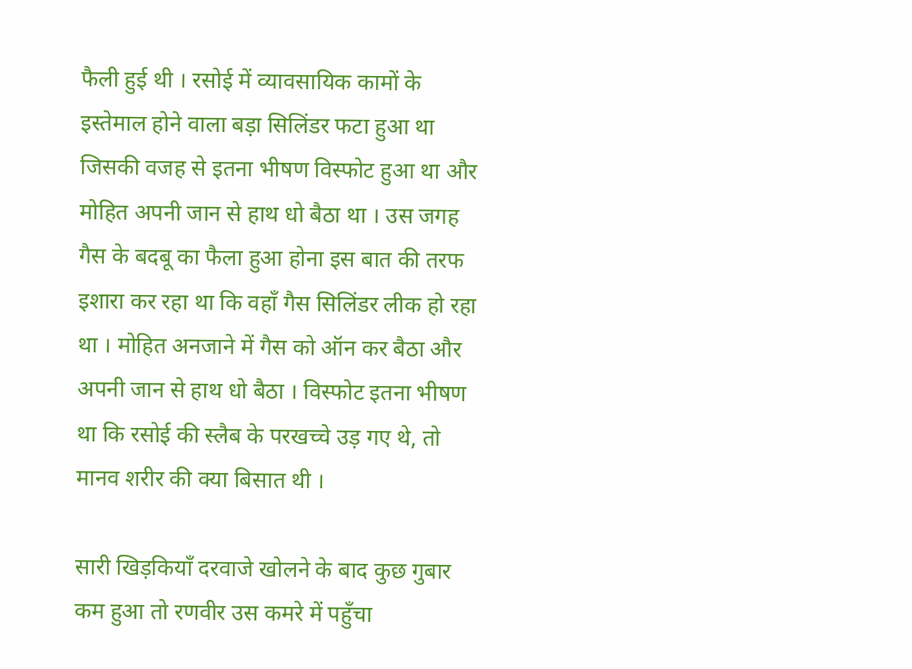फैली हुई थी । रसोई में व्यावसायिक कामों के इस्तेमाल होने वाला बड़ा सिलिंडर फटा हुआ था जिसकी वजह से इतना भीषण विस्फोट हुआ था और मोहित अपनी जान से हाथ धो बैठा था । उस जगह गैस के बदबू का फैला हुआ होना इस बात की तरफ इशारा कर रहा था कि वहाँ गैस सिलिंडर लीक हो रहा था । मोहित अनजाने में गैस को ऑन कर बैठा और अपनी जान से हाथ धो बैठा । विस्फोट इतना भीषण था कि रसोई की स्लैब के परखच्चे उड़ गए थे, तो मानव शरीर की क्या बिसात थी ।

सारी खिड़कियाँ दरवाजे खोलने के बाद कुछ गुबार कम हुआ तो रणवीर उस कमरे में पहुँचा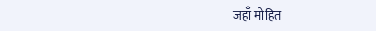जहाँ मोहित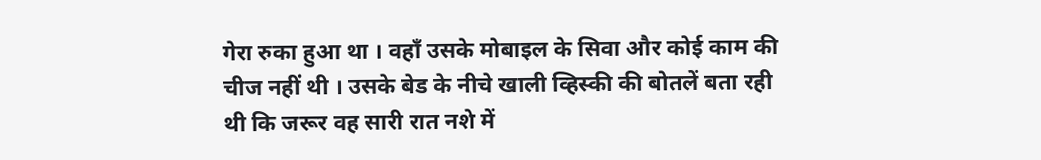गेरा रुका हुआ था । वहाँ उसके मोबाइल के सिवा और कोई काम की चीज नहीं थी । उसके बेड के नीचे खाली व्हिस्की की बोतलें बता रही थी कि जरूर वह सारी रात नशे में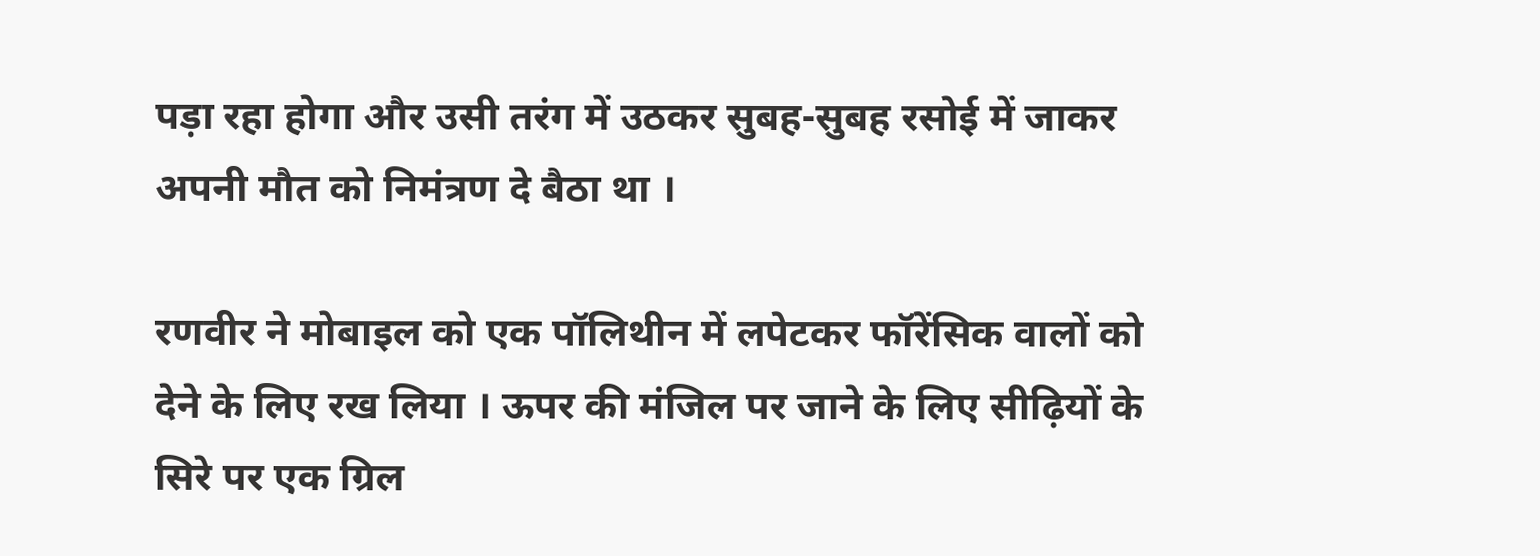पड़ा रहा होगा और उसी तरंग में उठकर सुबह-सुबह रसोई में जाकर अपनी मौत को निमंत्रण दे बैठा था ।

रणवीर ने मोबाइल को एक पॉलिथीन में लपेटकर फॉरेंसिक वालों को देने के लिए रख लिया । ऊपर की मंजिल पर जाने के लिए सीढ़ियों के सिरे पर एक ग्रिल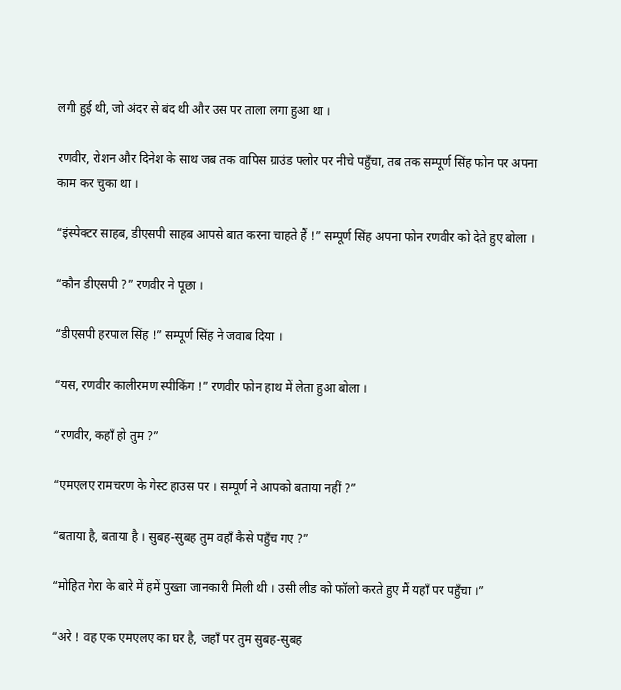लगी हुई थी, जो अंदर से बंद थी और उस पर ताला लगा हुआ था ।

रणवीर, रोशन और दिनेश के साथ जब तक वापिस ग्राउंड फ्लोर पर नीचे पहुँचा, तब तक सम्पूर्ण सिंह फोन पर अपना काम कर चुका था ।

“इंस्पेक्टर साहब, डीएसपी साहब आपसे बात करना चाहते हैं !” सम्पूर्ण सिंह अपना फोन रणवीर को देते हुए बोला ।

“कौन डीएसपी ?” रणवीर ने पूछा ।

“डीएसपी हरपाल सिंह !” सम्पूर्ण सिंह ने जवाब दिया ।

“यस, रणवीर कालीरमण स्पीकिंग !” रणवीर फोन हाथ में लेता हुआ बोला ।

“रणवीर, कहाँ हो तुम ?”

“एमएलए रामचरण के गेस्ट हाउस पर । सम्पूर्ण ने आपको बताया नहीं ?”

“बताया है, बताया है । सुबह-सुबह तुम वहाँ कैसे पहुँच गए ?”

“मोहित गेरा के बारे में हमें पुख्ता जानकारी मिली थी । उसी लीड को फॉलो करते हुए मैं यहाँ पर पहुँचा ।”

“अरे ! वह एक एमएलए का घर है, जहाँ पर तुम सुबह-सुबह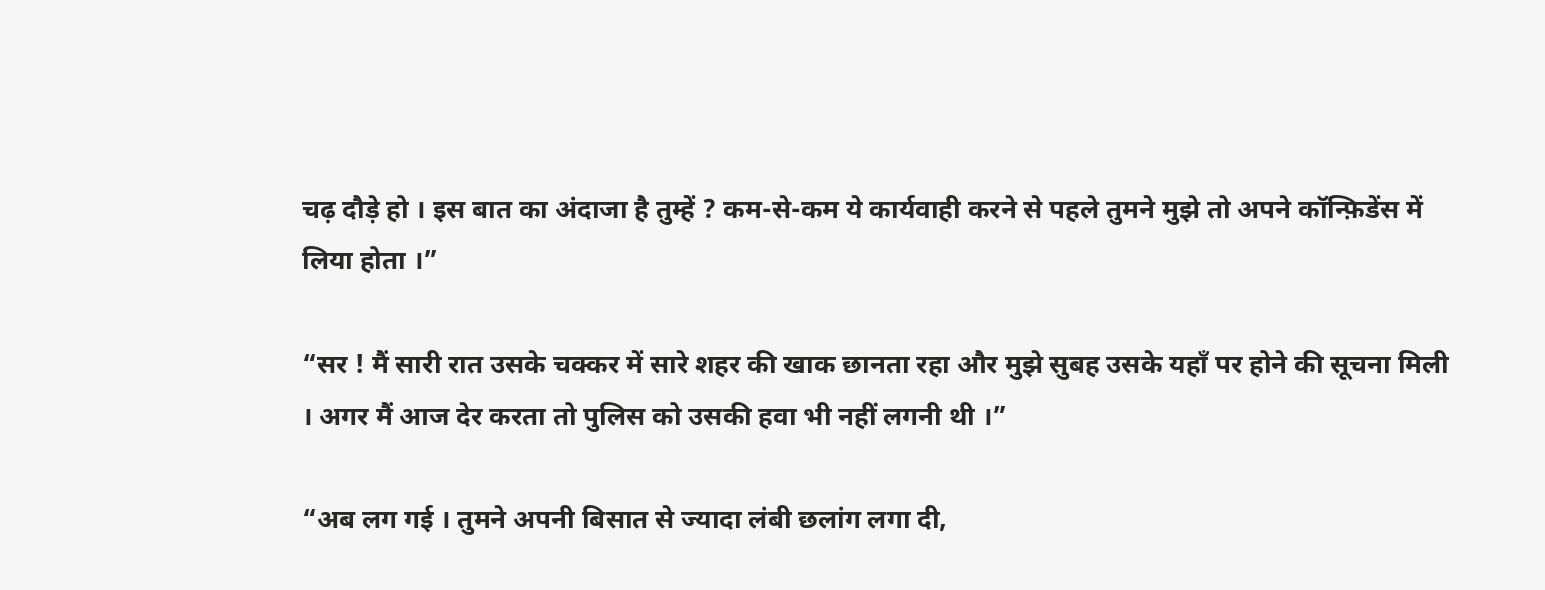चढ़ दौड़े हो । इस बात का अंदाजा है तुम्हें ? कम-से-कम ये कार्यवाही करने से पहले तुमने मुझे तो अपने कॉन्फ़िडेंस में लिया होता ।”

“सर ! मैं सारी रात उसके चक्कर में सारे शहर की खाक छानता रहा और मुझे सुबह उसके यहाँ पर होने की सूचना मिली । अगर मैं आज देर करता तो पुलिस को उसकी हवा भी नहीं लगनी थी ।”

“अब लग गई । तुमने अपनी बिसात से ज्यादा लंबी छलांग लगा दी,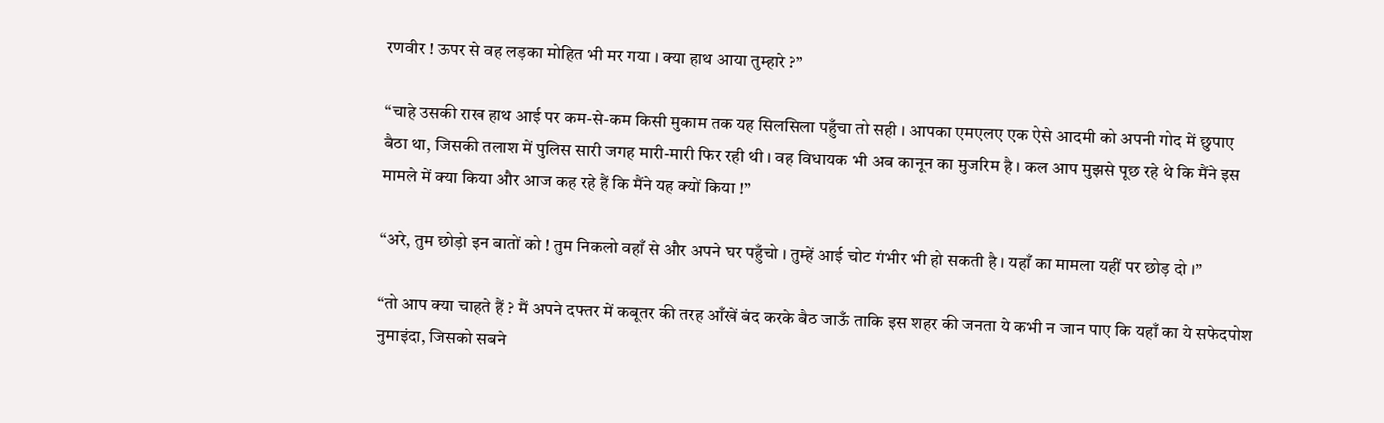रणवीर ! ऊपर से वह लड़का मोहित भी मर गया । क्या हाथ आया तुम्हारे ?”

“चाहे उसकी राख हाथ आई पर कम-से-कम किसी मुकाम तक यह सिलसिला पहुँचा तो सही । आपका एमएलए एक ऐसे आदमी को अपनी गोद में छुपाए बैठा था, जिसकी तलाश में पुलिस सारी जगह मारी-मारी फिर रही थी । वह विधायक भी अब कानून का मुजरिम है । कल आप मुझसे पूछ रहे थे कि मैंने इस मामले में क्या किया और आज कह रहे हैं कि मैंने यह क्यों किया !”

“अरे, तुम छोड़ो इन बातों को ! तुम निकलो वहाँ से और अपने घर पहुँचो । तुम्हें आई चोट गंभीर भी हो सकती है । यहाँ का मामला यहीं पर छोड़ दो ।”

“तो आप क्या चाहते हैं ? मैं अपने दफ्तर में कबूतर की तरह आँखें बंद करके बैठ जाऊँ ताकि इस शहर की जनता ये कभी न जान पाए कि यहाँ का ये सफेदपोश नुमाइंदा, जिसको सबने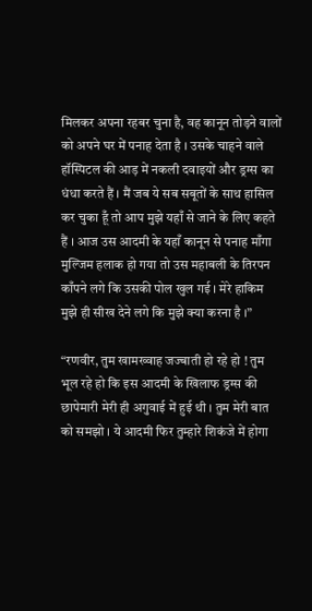मिलकर अपना रहबर चुना है, वह कानून तोड़ने वालों को अपने घर में पनाह देता है । उसके चाहने वाले हॉस्पिटल की आड़ में नकली दवाइयों और ड्रग्स का धंधा करते हैं । मैं जब ये सब सबूतों के साथ हासिल कर चुका हूँ तो आप मुझे यहाँ से जाने के लिए कहते हैं । आज उस आदमी के यहाँ कानून से पनाह माँगा मुल्जिम हलाक हो गया तो उस महाबली के तिरपन काँपने लगे कि उसकी पोल खुल गई । मेरे हाकिम मुझे ही सीख देने लगे कि मुझे क्या करना है ।”

“रणवीर, तुम खामख्वाह जज्बाती हो रहे हो ! तुम भूल रहे हो कि इस आदमी के खिलाफ ड्रग्स की छापेमारी मेरी ही अगुवाई में हुई थी । तुम मेरी बात को समझो । ये आदमी फिर तुम्हारे शिकंजे में होगा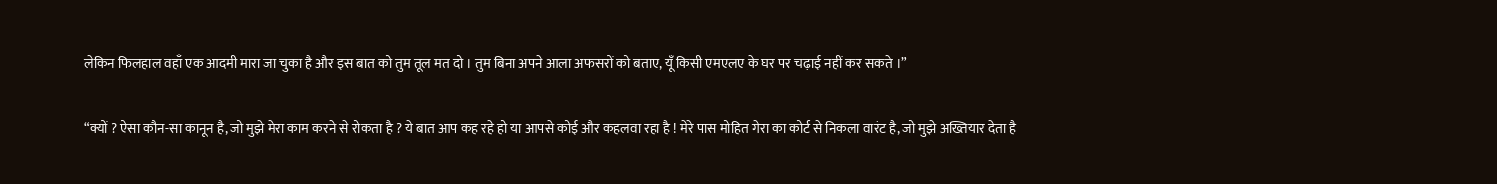लेकिन फिलहाल वहाँ एक आदमी मारा जा चुका है और इस बात को तुम तूल मत दो । तुम बिना अपने आला अफसरों को बताए, यूँ किसी एमएलए के घर पर चढ़ाई नहीं कर सकते ।”

“क्यों ? ऐसा कौन-सा कानून है, जो मुझे मेरा काम करने से रोकता है ? ये बात आप कह रहे हो या आपसे कोई और कहलवा रहा है ! मेरे पास मोहित गेरा का कोर्ट से निकला वारंट है, जो मुझे अख्तियार देता है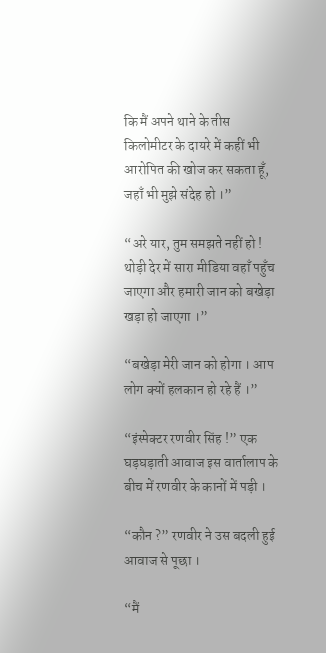कि मैं अपने थाने के तीस किलोमीटर के दायरे में कहीं भी आरोपित की खोज कर सकता हूँ, जहाँ भी मुझे संदेह हो ।”

“अरे यार, तुम समझते नहीं हो ! थोड़ी देर में सारा मीडिया वहाँ पहुँच जाएगा और हमारी जान को बखेड़ा खड़ा हो जाएगा ।”

“बखेड़ा मेरी जान को होगा । आप लोग क्यों हलकान हो रहे हैं ।”

“इंस्पेक्टर रणवीर सिंह !” एक घड़घड़ाती आवाज इस वार्तालाप के बीच में रणवीर के कानों में पड़ी ।

“कौन ?” रणवीर ने उस बदली हुई आवाज से पूछा ।

“मैं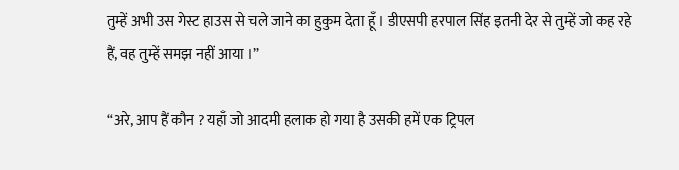तुम्हें अभी उस गेस्ट हाउस से चले जाने का हुकुम देता हूँ । डीएसपी हरपाल सिंह इतनी देर से तुम्हें जो कह रहे हैं, वह तुम्हें समझ नहीं आया ।”

“अरे, आप हैं कौन ? यहाँ जो आदमी हलाक हो गया है उसकी हमें एक ट्रिपल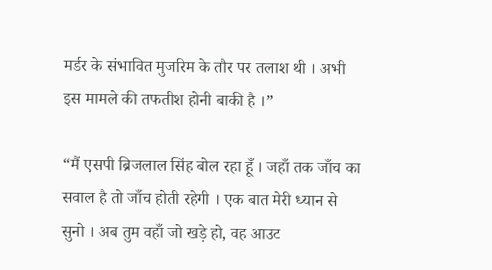मर्डर के संभावित मुजरिम के तौर पर तलाश थी । अभी इस मामले की तफतीश होनी बाकी है ।”

“मैं एसपी ब्रिजलाल सिंह बोल रहा हूँ । जहाँ तक जाँच का सवाल है तो जाँच होती रहेगी । एक बात मेरी ध्यान से सुनो । अब तुम वहाँ जो खड़े हो, वह आउट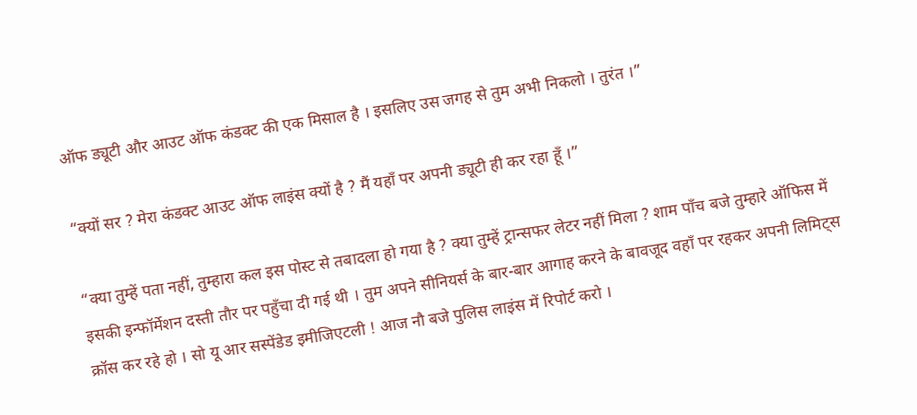ऑफ ड्यूटी और आउट ऑफ कंडक्ट की एक मिसाल है । इसलिए उस जगह से तुम अभी निकलो । तुरंत ।”

“क्यों सर ? मेरा कंडक्ट आउट ऑफ लाइंस क्यों है ? मैं यहाँ पर अपनी ड्यूटी ही कर रहा हूँ ।”

“क्या तुम्हें पता नहीं, तुम्हारा कल इस पोस्ट से तबादला हो गया है ? क्या तुम्हें ट्रान्सफर लेटर नहीं मिला ? शाम पाँच बजे तुम्हारे ऑफिस में इसकी इन्फॉर्मेशन दस्ती तौर पर पहुँचा दी गई थी । तुम अपने सीनियर्स के बार-बार आगाह करने के बावजूद वहाँ पर रहकर अपनी लिमिट्स क्रॉस कर रहे हो । सो यू आर सस्पेंडेड इमीजिएटली ! आज नौ बजे पुलिस लाइंस में रिपोर्ट करो ।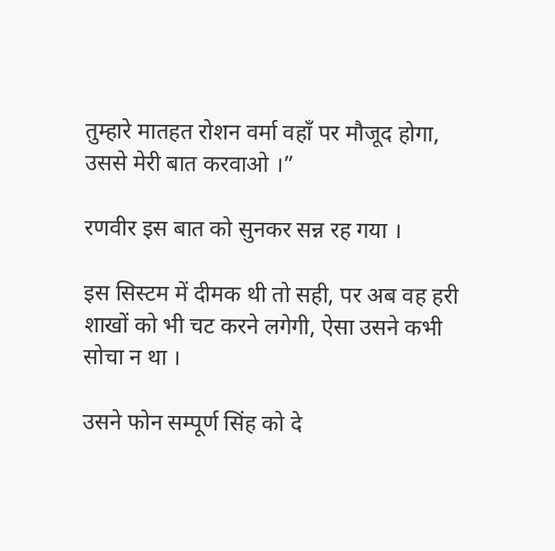तुम्हारे मातहत रोशन वर्मा वहाँ पर मौजूद होगा, उससे मेरी बात करवाओ ।”

रणवीर इस बात को सुनकर सन्न रह गया ।

इस सिस्टम में दीमक थी तो सही, पर अब वह हरी शाखों को भी चट करने लगेगी, ऐसा उसने कभी सोचा न था ।

उसने फोन सम्पूर्ण सिंह को दे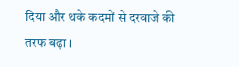दिया और थके कदमों से दरवाजे की तरफ बढ़ा ।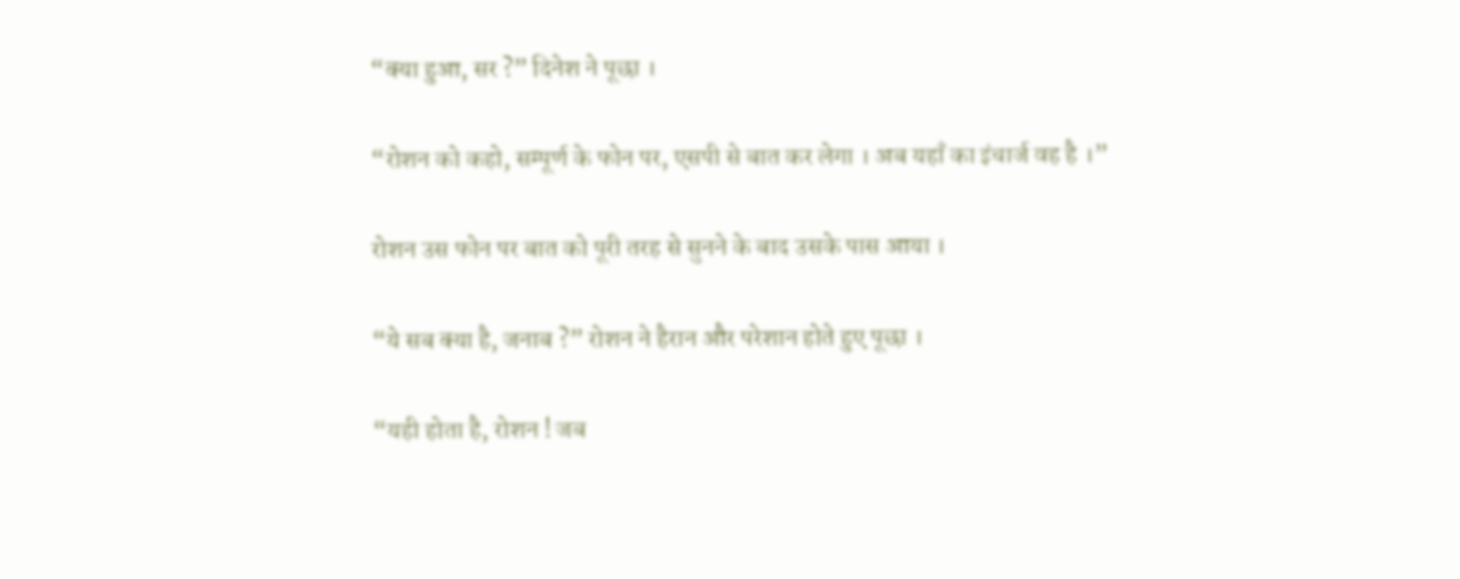“क्या हुआ, सर ?” दिनेश ने पूछा ।

“रोशन को कहो, सम्पूर्ण के फोन पर, एसपी से बात कर लेगा । अब यहाँ का इंचार्ज वह है ।”

रोशन उस फोन पर बात को पूरी तरह से सुनने के बाद उसके पास आया ।

“ये सब क्या है, जनाब ?” रोशन ने हैरान और परेशान होते हुए पूछा ।

“यही होता है, रोशन ! जब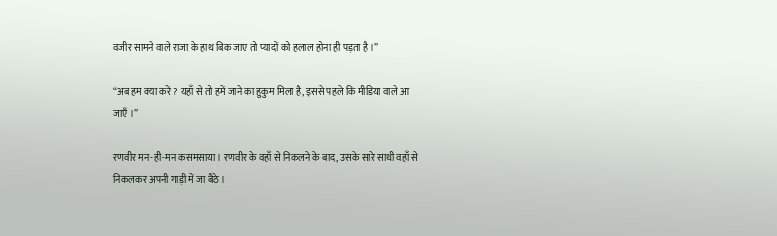वजीर सामने वाले राजा के हाथ बिक जाए तो प्यादों को हलाल होना ही पड़ता है ।”

“अब हम क्या करें ? यहाँ से तो हमें जाने का हुकुम मिला है, इससे पहले कि मीडिया वाले आ जाएँ ।”

रणवीर मन-ही-मन कसमसाया । रणवीर के वहाँ से निकलने के बाद, उसके सारे साथी वहाँ से निकलकर अपनी गाड़ी में जा बैठे ।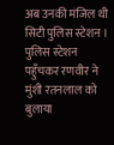अब उनकी मंजिल थी सिटी पुलिस स्टेशन । पुलिस स्टेशन पहुँचकर रणवीर ने मुंशी रतनलाल को बुलाया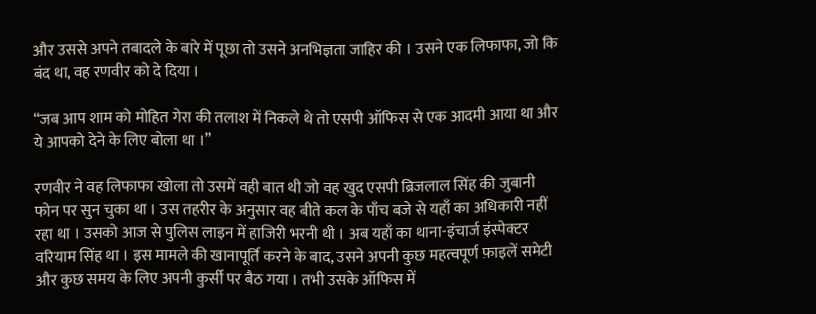और उससे अपने तबादले के बारे में पूछा तो उसने अनभिज्ञता जाहिर की । उसने एक लिफाफा, जो कि बंद था, वह रणवीर को दे दिया ।

“जब आप शाम को मोहित गेरा की तलाश में निकले थे तो एसपी ऑफिस से एक आदमी आया था और ये आपको देने के लिए बोला था ।”

रणवीर ने वह लिफाफा खोला तो उसमें वही बात थी जो वह खुद एसपी ब्रिजलाल सिंह की जुबानी फोन पर सुन चुका था । उस तहरीर के अनुसार वह बीते कल के पाँच बजे से यहाँ का अधिकारी नहीं रहा था । उसको आज से पुलिस लाइन में हाजिरी भरनी थी । अब यहाँ का थाना-इंचार्ज इंस्पेक्टर वरियाम सिंह था । इस मामले की खानापूर्ति करने के बाद, उसने अपनी कुछ महत्वपूर्ण फ़ाइलें समेटी और कुछ समय के लिए अपनी कुर्सी पर बैठ गया । तभी उसके ऑफिस में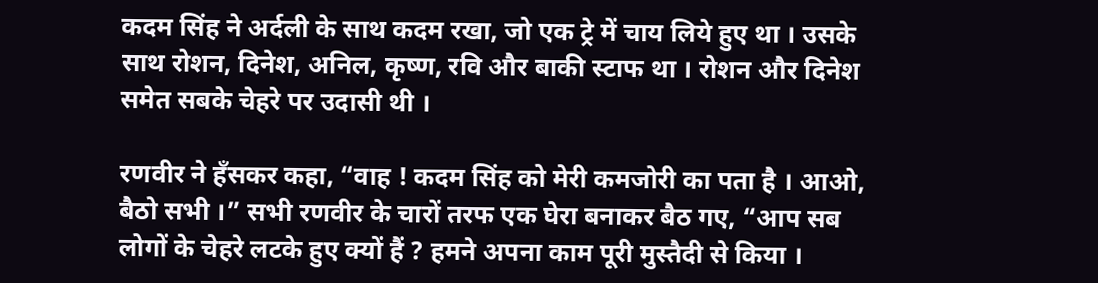कदम सिंह ने अर्दली के साथ कदम रखा, जो एक ट्रे में चाय लिये हुए था । उसके साथ रोशन, दिनेश, अनिल, कृष्ण, रवि और बाकी स्टाफ था । रोशन और दिनेश समेत सबके चेहरे पर उदासी थी ।

रणवीर ने हँसकर कहा, “वाह ! कदम सिंह को मेरी कमजोरी का पता है । आओ, बैठो सभी ।” सभी रणवीर के चारों तरफ एक घेरा बनाकर बैठ गए, “आप सब लोगों के चेहरे लटके हुए क्यों हैं ? हमने अपना काम पूरी मुस्तैदी से किया ।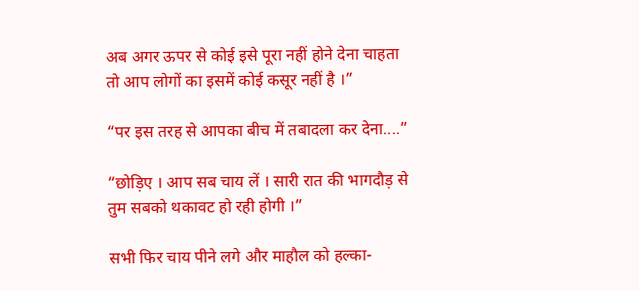अब अगर ऊपर से कोई इसे पूरा नहीं होने देना चाहता तो आप लोगों का इसमें कोई कसूर नहीं है ।”

“पर इस तरह से आपका बीच में तबादला कर देना....”

“छोड़िए । आप सब चाय लें । सारी रात की भागदौड़ से तुम सबको थकावट हो रही होगी ।”

सभी फिर चाय पीने लगे और माहौल को हल्का-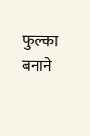फुल्का बनाने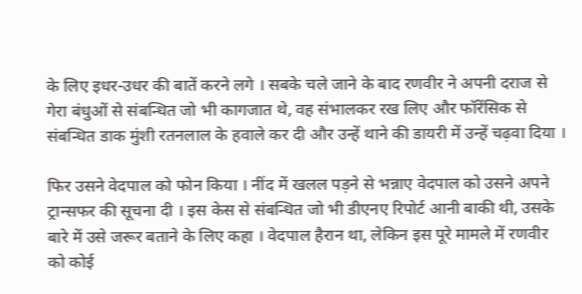के लिए इधर-उधर की बातें करने लगे । सबके चले जाने के बाद रणवीर ने अपनी दराज से गेरा बंधुओं से संबन्धित जो भी कागजात थे, वह संभालकर रख लिए और फॉरेंसिक से संबन्धित डाक मुंशी रतनलाल के हवाले कर दी और उन्हें थाने की डायरी में उन्हें चढ़वा दिया ।

फिर उसने वेदपाल को फोन किया । नींद में खलल पड़ने से भन्नाए वेदपाल को उसने अपने ट्रान्सफर की सूचना दी । इस केस से संबन्धित जो भी डीएनए रिपोर्ट आनी बाकी थी, उसके बारे में उसे जरूर बताने के लिए कहा । वेदपाल हैरान था, लेकिन इस पूरे मामले में रणवीर को कोई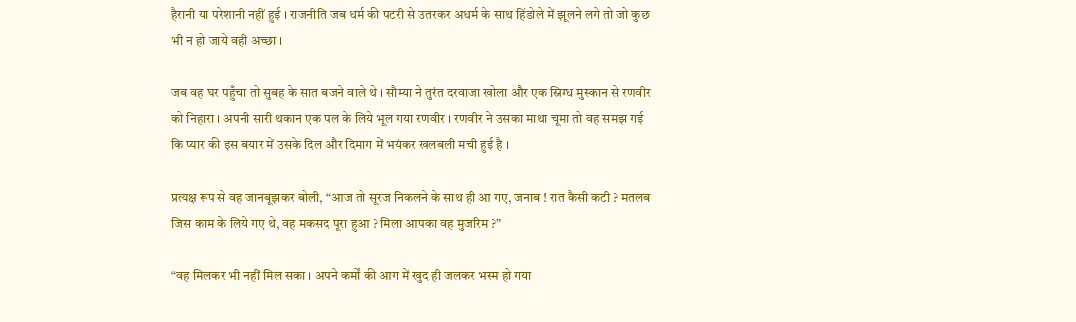हैरानी या परेशानी नहीं हुई । राजनीति जब धर्म की पटरी से उतरकर अधर्म के साथ हिंडोले में झूलने लगे तो जो कुछ भी न हो जाये वही अच्छा ।

जब वह घर पहुँचा तो सुबह के सात बजने वाले थे । सौम्या ने तुरंत दरवाजा खोला और एक स्निग्ध मुस्कान से रणवीर को निहारा । अपनी सारी थकान एक पल के लिये भूल गया रणवीर । रणवीर ने उसका माथा चूमा तो वह समझ गई कि प्यार की इस बयार में उसके दिल और दिमाग में भयंकर खलबली मची हुई है ।

प्रत्यक्ष रूप से वह जानबूझकर बोली, “आज तो सूरज निकलने के साथ ही आ गए, जनाब ! रात कैसी कटी ? मतलब जिस काम के लिये गए थे, वह मकसद पूरा हुआ ? मिला आपका वह मुजरिम ?”

“वह मिलकर भी नहीं मिल सका । अपने कर्मों की आग में खुद ही जलकर भस्म हो गया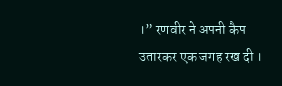।” रणवीर ने अपनी कैप उतारकर एक जगह रख दी ।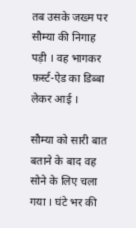तब उसके जख्म पर सौम्या की निगाह पड़ी । वह भागकर फ़र्स्ट-ऐड का डिब्बा लेकर आई ।

सौम्या को सारी बात बताने के बाद वह सोने के लिए चला गया । घंटे भर की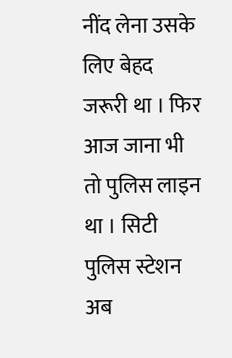नींद लेना उसके लिए बेहद जरूरी था । फिर आज जाना भी तो पुलिस लाइन था । सिटी पुलिस स्टेशन अब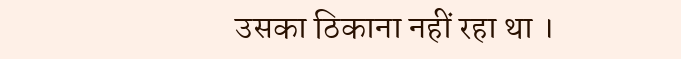उसका ठिकाना नहीं रहा था ।